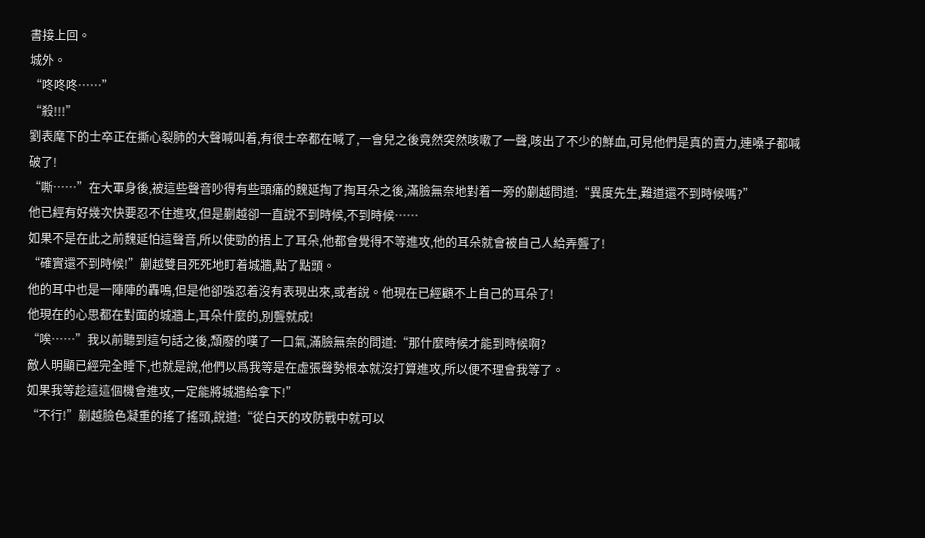書接上回。
城外。
“咚咚咚……”
“殺!!!”
劉表麾下的士卒正在撕心裂肺的大聲喊叫着,有很士卒都在喊了,一會兒之後竟然突然咳嗽了一聲,咳出了不少的鮮血,可見他們是真的賣力,連嗓子都喊破了!
“嘶……”在大軍身後,被這些聲音吵得有些頭痛的魏延掏了掏耳朵之後,滿臉無奈地對着一旁的蒯越問道:“異度先生,難道還不到時候嗎?”
他已經有好幾次快要忍不住進攻,但是蒯越卻一直說不到時候,不到時候……
如果不是在此之前魏延怕這聲音,所以使勁的捂上了耳朵,他都會覺得不等進攻,他的耳朵就會被自己人給弄聾了!
“確實還不到時候!”蒯越雙目死死地盯着城牆,點了點頭。
他的耳中也是一陣陣的轟鳴,但是他卻強忍着沒有表現出來,或者說。他現在已經顧不上自己的耳朵了!
他現在的心思都在對面的城牆上,耳朵什麼的,別聾就成!
“唉……”我以前聽到這句話之後,頹廢的嘆了一口氣,滿臉無奈的問道:“那什麼時候才能到時候啊?
敵人明顯已經完全睡下,也就是說,他們以爲我等是在虛張聲勢根本就沒打算進攻,所以便不理會我等了。
如果我等趁這這個機會進攻,一定能將城牆給拿下!”
“不行!”蒯越臉色凝重的搖了搖頭,說道:“從白天的攻防戰中就可以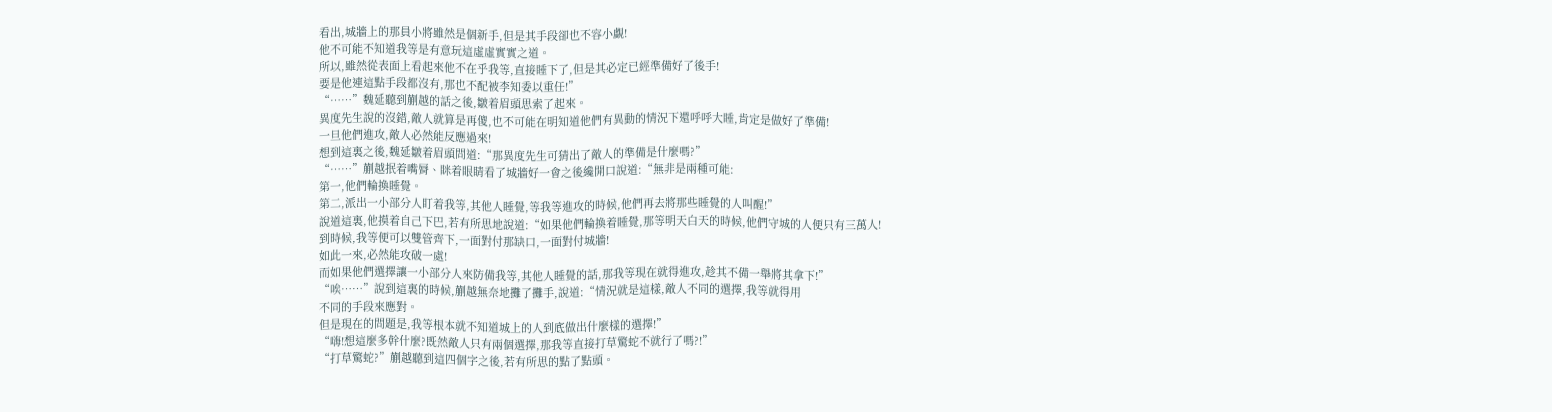看出,城牆上的那員小將雖然是個新手,但是其手段卻也不容小覷!
他不可能不知道我等是有意玩這虛虛實實之道。
所以,雖然從表面上看起來他不在乎我等,直接睡下了,但是其必定已經準備好了後手!
要是他連這點手段都沒有,那也不配被李知委以重任!”
“……”魏延聽到蒯越的話之後,皺着眉頭思索了起來。
異度先生說的沒錯,敵人就算是再傻,也不可能在明知道他們有異動的情況下還呼呼大睡,肯定是做好了準備!
一旦他們進攻,敵人必然能反應過來!
想到這裏之後,魏延皺着眉頭問道:“那異度先生可猜出了敵人的準備是什麼嗎?”
“……”蒯越抿着嘴脣、眯着眼睛看了城牆好一會之後纔開口說道:“無非是兩種可能:
第一,他們輪換睡覺。
第二,派出一小部分人盯着我等,其他人睡覺,等我等進攻的時候,他們再去將那些睡覺的人叫醒!”
說道這裏,他摸着自己下巴,若有所思地說道:“如果他們輪換着睡覺,那等明天白天的時候,他們守城的人便只有三萬人!
到時候,我等便可以雙管齊下,一面對付那缺口,一面對付城牆!
如此一來,必然能攻破一處!
而如果他們選擇讓一小部分人來防備我等,其他人睡覺的話,那我等現在就得進攻,趁其不備一舉將其拿下!”
“唉……”說到這裏的時候,蒯越無奈地攤了攤手,說道:“情況就是這樣,敵人不同的選擇,我等就得用
不同的手段來應對。
但是現在的問題是,我等根本就不知道城上的人到底做出什麼樣的選擇!”
“嗨!想這麼多幹什麼?既然敵人只有兩個選擇,那我等直接打草驚蛇不就行了嗎?!”
“打草驚蛇?”蒯越聽到這四個字之後,若有所思的點了點頭。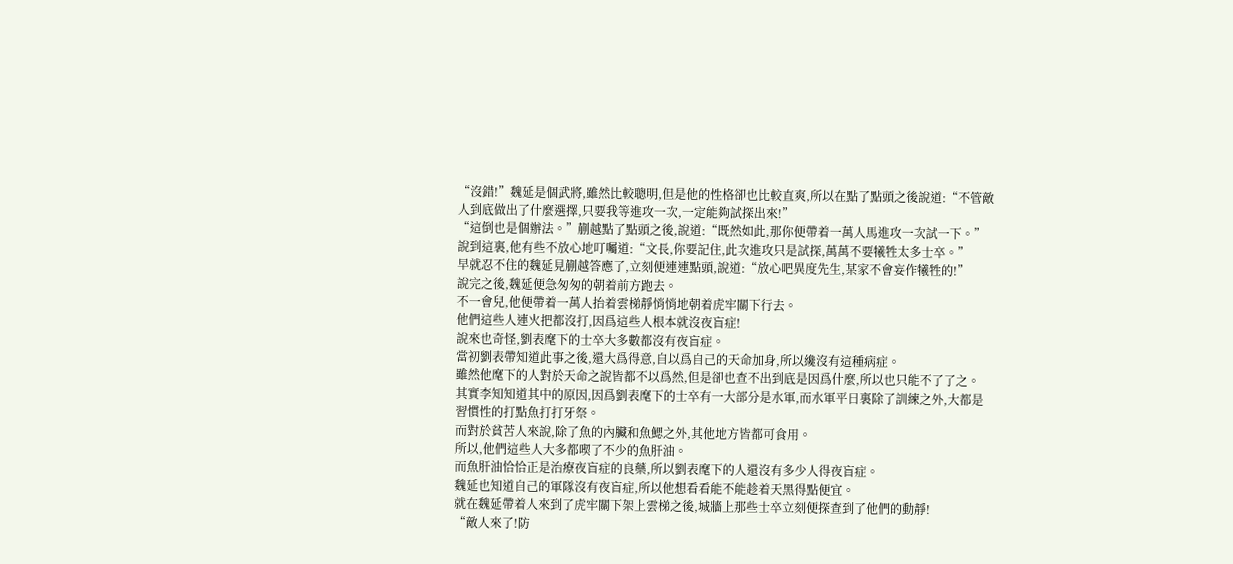“沒錯!”魏延是個武將,雖然比較聰明,但是他的性格卻也比較直爽,所以在點了點頭之後說道:“不管敵人到底做出了什麼選擇,只要我等進攻一次,一定能夠試探出來!”
“這倒也是個辦法。”蒯越點了點頭之後,說道:“既然如此,那你便帶着一萬人馬進攻一次試一下。”
說到這裏,他有些不放心地叮囑道:“文長,你要記住,此次進攻只是試探,萬萬不要犧牲太多士卒。”
早就忍不住的魏延見蒯越答應了,立刻便連連點頭,說道:“放心吧異度先生,某家不會妄作犧牲的!”
說完之後,魏延便急匆匆的朝着前方跑去。
不一會兒,他便帶着一萬人抬着雲梯靜悄悄地朝着虎牢關下行去。
他們這些人連火把都沒打,因爲這些人根本就沒夜盲症!
說來也奇怪,劉表麾下的士卒大多數都沒有夜盲症。
當初劉表帶知道此事之後,還大爲得意,自以爲自己的天命加身,所以纔沒有這種病症。
雖然他麾下的人對於天命之說皆都不以爲然,但是卻也查不出到底是因爲什麼,所以也只能不了了之。
其實李知知道其中的原因,因爲劉表麾下的士卒有一大部分是水軍,而水軍平日裏除了訓練之外,大都是習慣性的打點魚打打牙祭。
而對於貧苦人來說,除了魚的內臟和魚鰓之外,其他地方皆都可食用。
所以,他們這些人大多都喫了不少的魚肝油。
而魚肝油恰恰正是治療夜盲症的良藥,所以劉表麾下的人還沒有多少人得夜盲症。
魏延也知道自己的軍隊沒有夜盲症,所以他想看看能不能趁着天黑得點便宜。
就在魏延帶着人來到了虎牢關下架上雲梯之後,城牆上那些士卒立刻便探查到了他們的動靜!
“敵人來了!防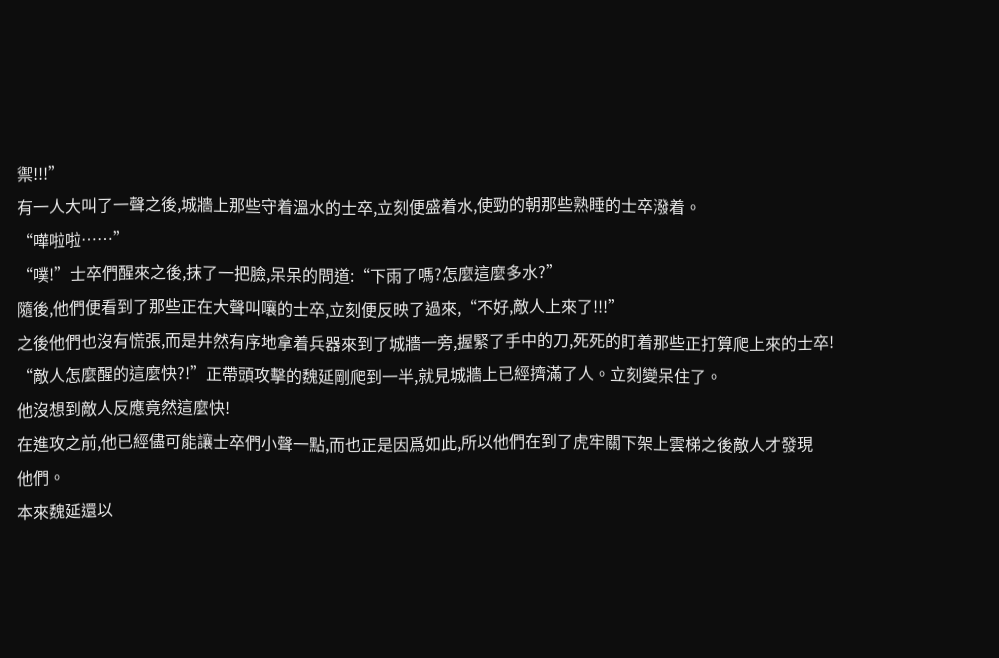禦!!!”
有一人大叫了一聲之後,城牆上那些守着溫水的士卒,立刻便盛着水,使勁的朝那些熟睡的士卒潑着。
“嘩啦啦……”
“噗!”士卒們醒來之後,抹了一把臉,呆呆的問道:“下雨了嗎?怎麼這麼多水?”
隨後,他們便看到了那些正在大聲叫嚷的士卒,立刻便反映了過來,“不好,敵人上來了!!!”
之後他們也沒有慌張,而是井然有序地拿着兵器來到了城牆一旁,握緊了手中的刀,死死的盯着那些正打算爬上來的士卒!
“敵人怎麼醒的這麼快?!”正帶頭攻擊的魏延剛爬到一半,就見城牆上已經擠滿了人。立刻變呆住了。
他沒想到敵人反應竟然這麼快!
在進攻之前,他已經儘可能讓士卒們小聲一點,而也正是因爲如此,所以他們在到了虎牢關下架上雲梯之後敵人才發現
他們。
本來魏延還以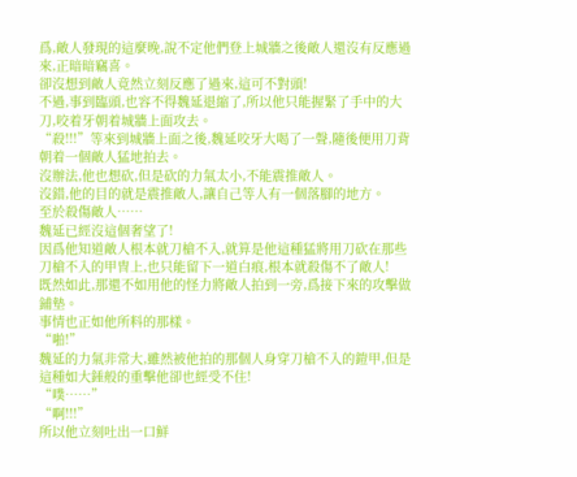爲,敵人發現的這麼晚,說不定他們登上城牆之後敵人還沒有反應過來,正暗暗竊喜。
卻沒想到敵人竟然立刻反應了過來,這可不對頭!
不過,事到臨頭,也容不得魏延退縮了,所以他只能握緊了手中的大刀,咬着牙朝着城牆上面攻去。
“殺!!!”等來到城牆上面之後,魏延咬牙大喝了一聲,隨後便用刀背朝着一個敵人猛地拍去。
沒辦法,他也想砍,但是砍的力氣太小,不能震推敵人。
沒錯,他的目的就是震推敵人,讓自己等人有一個落腳的地方。
至於殺傷敵人……
魏延已經沒這個奢望了!
因爲他知道敵人根本就刀槍不入,就算是他這種猛將用刀砍在那些刀槍不入的甲冑上,也只能留下一道白痕,根本就殺傷不了敵人!
既然如此,那還不如用他的怪力將敵人拍到一旁,爲接下來的攻擊做鋪墊。
事情也正如他所料的那樣。
“啪!”
魏延的力氣非常大,雖然被他拍的那個人身穿刀槍不入的鎧甲,但是這種如大錘般的重擊他卻也經受不住!
“噗……”
“啊!!!”
所以他立刻吐出一口鮮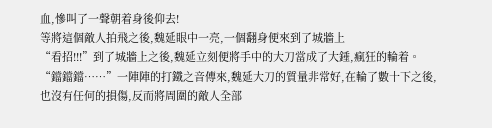血,慘叫了一聲朝着身後仰去!
等將這個敵人拍飛之後,魏延眼中一亮,一個翻身便來到了城牆上
“看招!!!”到了城牆上之後,魏延立刻便將手中的大刀當成了大錘,瘋狂的輪着。
“鐺鐺鐺……”一陣陣的打鐵之音傳來,魏延大刀的質量非常好,在輪了數十下之後,也沒有任何的損傷,反而將周圍的敵人全部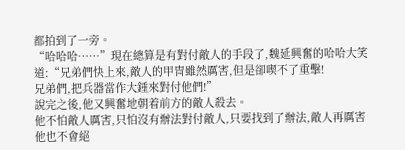都拍到了一旁。
“哈哈哈……”現在總算是有對付敵人的手段了,魏延興奮的哈哈大笑道:“兄弟們快上來,敵人的甲冑雖然厲害,但是卻喫不了重擊!
兄弟們,把兵器當作大錘來對付他們!”
說完之後,他又興奮地朝着前方的敵人殺去。
他不怕敵人厲害,只怕沒有辦法對付敵人,只要找到了辦法,敵人再厲害他也不會絕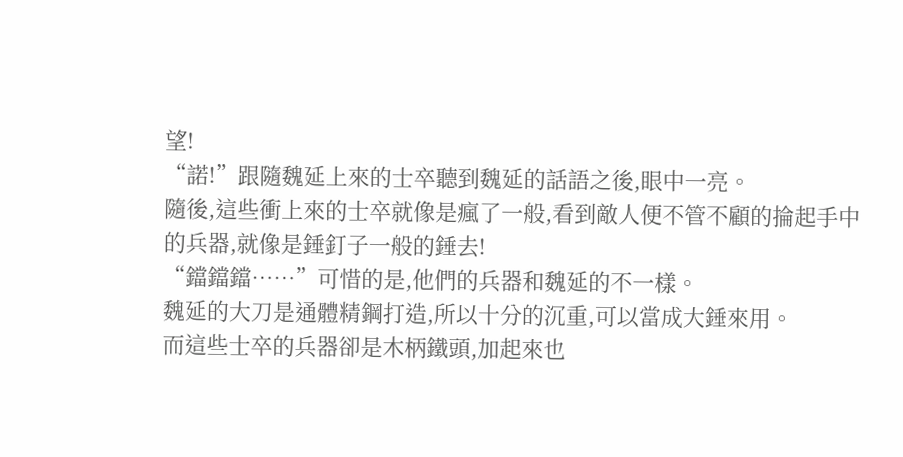望!
“諾!”跟隨魏延上來的士卒聽到魏延的話語之後,眼中一亮。
隨後,這些衝上來的士卒就像是瘋了一般,看到敵人便不管不顧的掄起手中的兵器,就像是錘釘子一般的錘去!
“鐺鐺鐺……”可惜的是,他們的兵器和魏延的不一樣。
魏延的大刀是通體精鋼打造,所以十分的沉重,可以當成大錘來用。
而這些士卒的兵器卻是木柄鐵頭,加起來也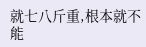就七八斤重,根本就不能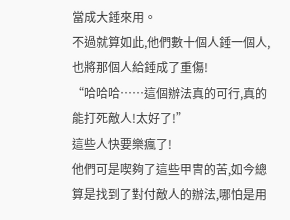當成大錘來用。
不過就算如此,他們數十個人錘一個人,也將那個人給錘成了重傷!
“哈哈哈……這個辦法真的可行,真的能打死敵人!太好了!”
這些人快要樂瘋了!
他們可是喫夠了這些甲冑的苦,如今總算是找到了對付敵人的辦法,哪怕是用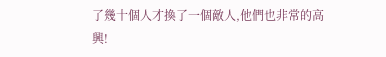了幾十個人才換了一個敵人,他們也非常的高興!